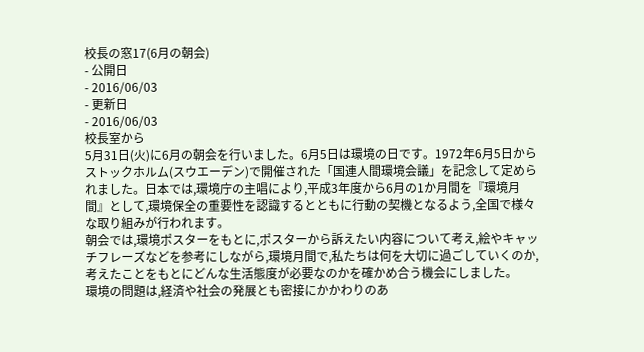校長の窓17(6月の朝会)
- 公開日
- 2016/06/03
- 更新日
- 2016/06/03
校長室から
5月31日(火)に6月の朝会を行いました。6月5日は環境の日です。1972年6月5日からストックホルム(スウエーデン)で開催された「国連人間環境会議」を記念して定められました。日本では,環境庁の主唱により,平成3年度から6月の1か月間を『環境月間』として,環境保全の重要性を認識するとともに行動の契機となるよう,全国で様々な取り組みが行われます。
朝会では,環境ポスターをもとに,ポスターから訴えたい内容について考え,絵やキャッチフレーズなどを参考にしながら,環境月間で,私たちは何を大切に過ごしていくのか,考えたことをもとにどんな生活態度が必要なのかを確かめ合う機会にしました。
環境の問題は,経済や社会の発展とも密接にかかわりのあ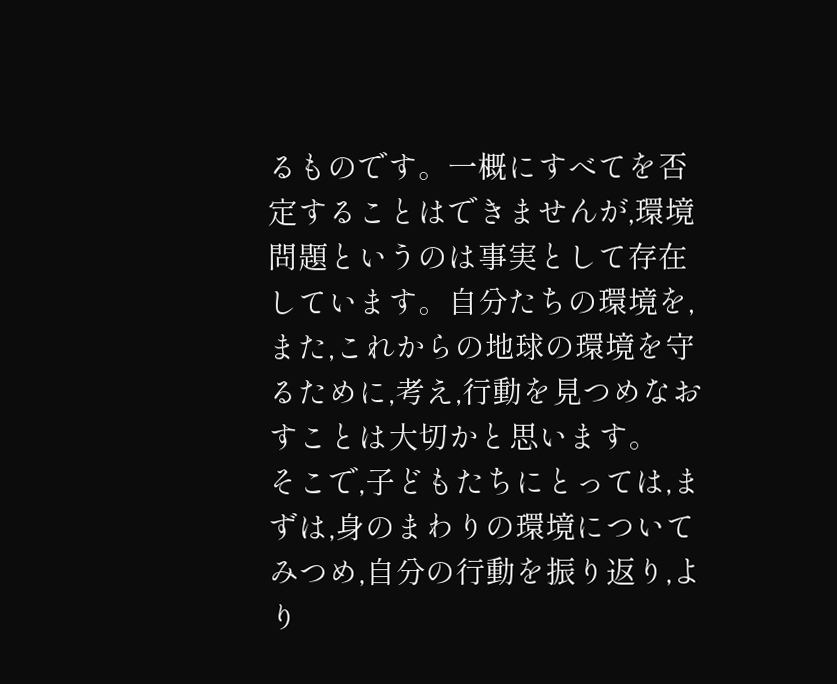るものです。一概にすべてを否定することはできませんが,環境問題というのは事実として存在しています。自分たちの環境を,また,これからの地球の環境を守るために,考え,行動を見つめなおすことは大切かと思います。
そこで,子どもたちにとっては,まずは,身のまわりの環境についてみつめ,自分の行動を振り返り,より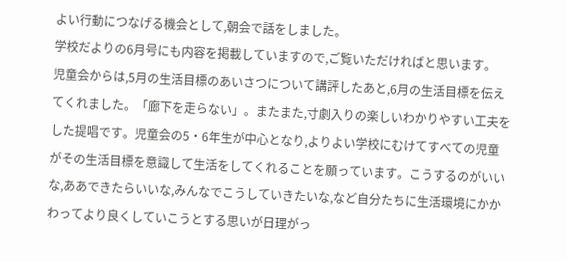よい行動につなげる機会として,朝会で話をしました。
学校だよりの6月号にも内容を掲載していますので,ご覧いただければと思います。
児童会からは,5月の生活目標のあいさつについて講評したあと,6月の生活目標を伝えてくれました。「廊下を走らない」。またまた,寸劇入りの楽しいわかりやすい工夫をした提唱です。児童会の5・6年生が中心となり,よりよい学校にむけてすべての児童がその生活目標を意識して生活をしてくれることを願っています。こうするのがいいな,ああできたらいいな,みんなでこうしていきたいな,など自分たちに生活環境にかかわってより良くしていこうとする思いが日理がっ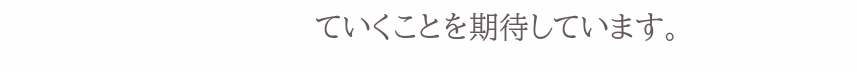ていくことを期待しています。